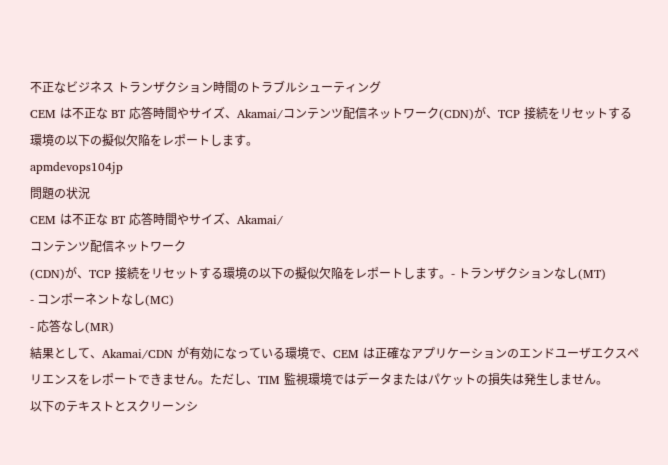不正なビジネス トランザクション時間のトラブルシューティング
CEM は不正な BT 応答時間やサイズ、Akamai/コンテンツ配信ネットワーク(CDN)が、TCP 接続をリセットする環境の以下の擬似欠陥をレポートします。
apmdevops104jp
問題の状況
CEM は不正な BT 応答時間やサイズ、Akamai/
コンテンツ配信ネットワーク
(CDN)が、TCP 接続をリセットする環境の以下の擬似欠陥をレポートします。- トランザクションなし(MT)
- コンポーネントなし(MC)
- 応答なし(MR)
結果として、Akamai/CDN が有効になっている環境で、CEM は正確なアプリケーションのエンドユーザエクスペリエンスをレポートできません。ただし、TIM 監視環境ではデータまたはパケットの損失は発生しません。
以下のテキストとスクリーンシ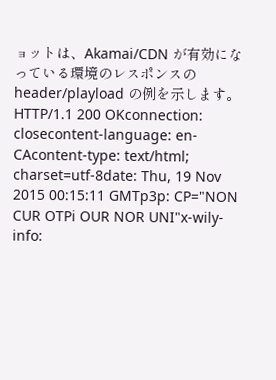ョットは、Akamai/CDN が有効になっている環境のレスポンスの header/playload の例を示します。
HTTP/1.1 200 OKconnection: closecontent-language: en-CAcontent-type: text/html; charset=utf-8date: Thu, 19 Nov 2015 00:15:11 GMTp3p: CP="NON CUR OTPi OUR NOR UNI"x-wily-info: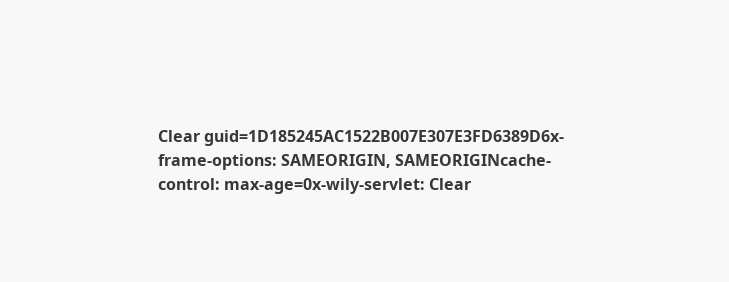Clear guid=1D185245AC1522B007E307E3FD6389D6x-frame-options: SAMEORIGIN, SAMEORIGINcache-control: max-age=0x-wily-servlet: Clear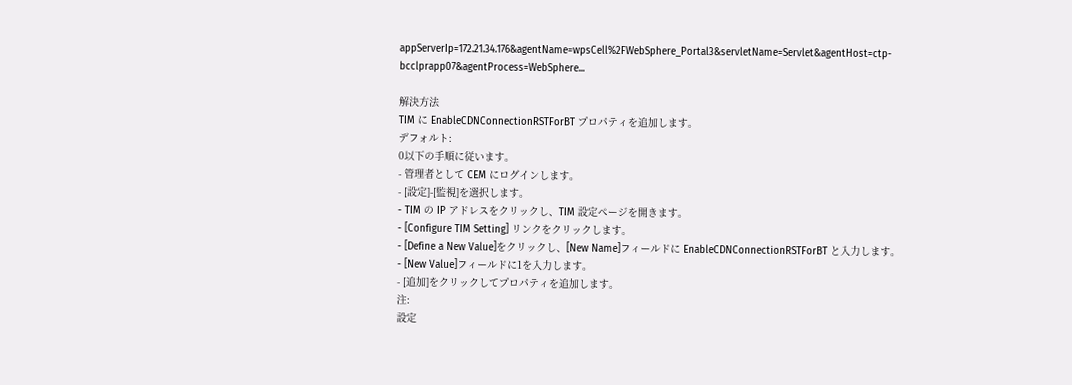appServerIp=172.21.34.176&agentName=wpsCell%2FWebSphere_Portal3&servletName=Servlet&agentHost=ctp-bcclprapp07&agentProcess=WebSphere...

解決方法
TIM に EnableCDNConnectionRSTForBT プロパティを追加します。
デフォルト:
0以下の手順に従います。
- 管理者として CEM にログインします。
- [設定]-[監視]を選択します。
- TIM の IP アドレスをクリックし、TIM 設定ページを開きます。
- [Configure TIM Setting] リンクをクリックします。
- [Define a New Value]をクリックし、[New Name]フィールドに EnableCDNConnectionRSTForBT と入力します。
- [New Value]フィールドに1を入力します。
- [追加]をクリックしてプロパティを追加します。
注:
設定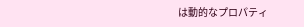は動的なプロパティ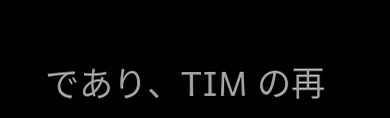であり、TIM の再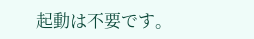起動は不要です。